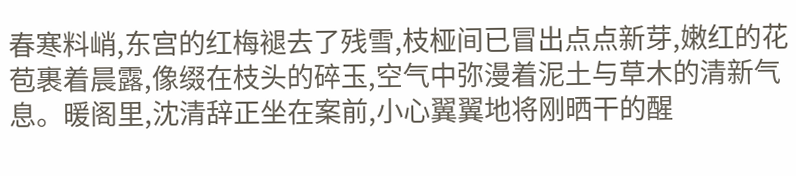春寒料峭,东宫的红梅褪去了残雪,枝桠间已冒出点点新芽,嫩红的花苞裹着晨露,像缀在枝头的碎玉,空气中弥漫着泥土与草木的清新气息。暖阁里,沈清辞正坐在案前,小心翼翼地将刚晒干的醒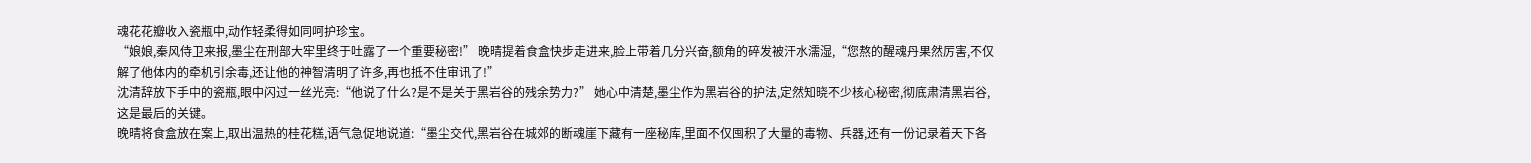魂花花瓣收入瓷瓶中,动作轻柔得如同呵护珍宝。
“娘娘,秦风侍卫来报,墨尘在刑部大牢里终于吐露了一个重要秘密!” 晚晴提着食盒快步走进来,脸上带着几分兴奋,额角的碎发被汗水濡湿,“您熬的醒魂丹果然厉害,不仅解了他体内的牵机引余毒,还让他的神智清明了许多,再也抵不住审讯了!”
沈清辞放下手中的瓷瓶,眼中闪过一丝光亮:“他说了什么?是不是关于黑岩谷的残余势力?” 她心中清楚,墨尘作为黑岩谷的护法,定然知晓不少核心秘密,彻底肃清黑岩谷,这是最后的关键。
晚晴将食盒放在案上,取出温热的桂花糕,语气急促地说道:“墨尘交代,黑岩谷在城郊的断魂崖下藏有一座秘库,里面不仅囤积了大量的毒物、兵器,还有一份记录着天下各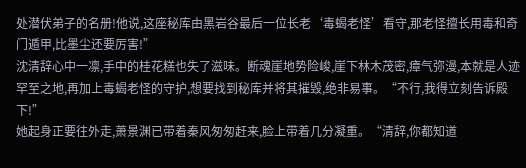处潜伏弟子的名册!他说,这座秘库由黑岩谷最后一位长老‘毒蝎老怪’看守,那老怪擅长用毒和奇门遁甲,比墨尘还要厉害!”
沈清辞心中一凛,手中的桂花糕也失了滋味。断魂崖地势险峻,崖下林木茂密,瘴气弥漫,本就是人迹罕至之地,再加上毒蝎老怪的守护,想要找到秘库并将其摧毁,绝非易事。“不行,我得立刻告诉殿下!”
她起身正要往外走,萧景渊已带着秦风匆匆赶来,脸上带着几分凝重。“清辞,你都知道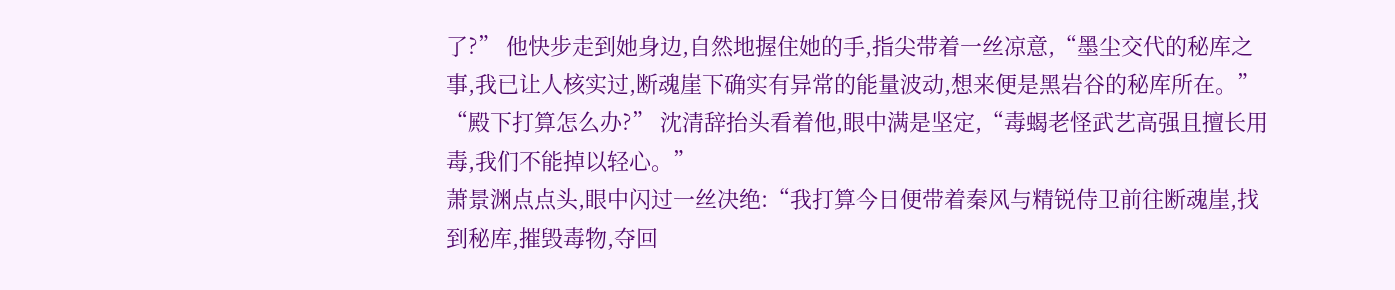了?” 他快步走到她身边,自然地握住她的手,指尖带着一丝凉意,“墨尘交代的秘库之事,我已让人核实过,断魂崖下确实有异常的能量波动,想来便是黑岩谷的秘库所在。”
“殿下打算怎么办?” 沈清辞抬头看着他,眼中满是坚定,“毒蝎老怪武艺高强且擅长用毒,我们不能掉以轻心。”
萧景渊点点头,眼中闪过一丝决绝:“我打算今日便带着秦风与精锐侍卫前往断魂崖,找到秘库,摧毁毒物,夺回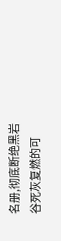名册,彻底断绝黑岩谷死灰复燃的可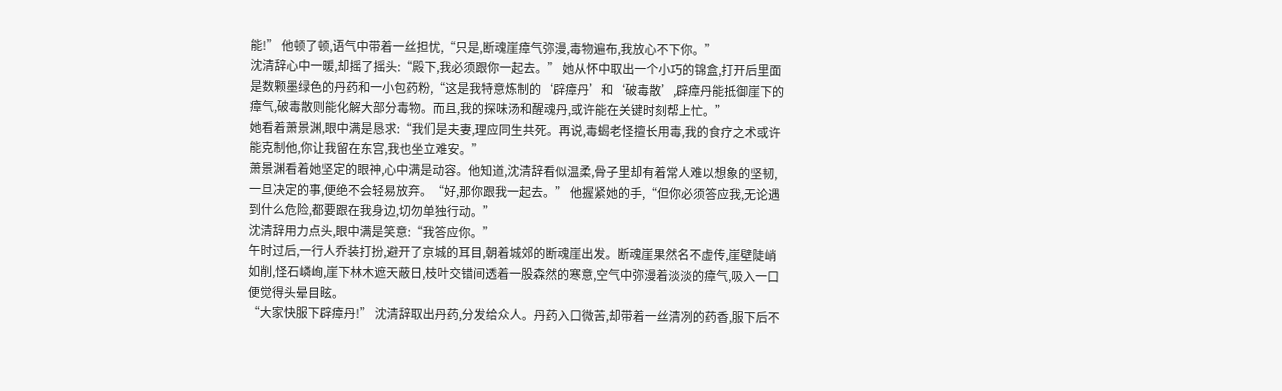能!” 他顿了顿,语气中带着一丝担忧,“只是,断魂崖瘴气弥漫,毒物遍布,我放心不下你。”
沈清辞心中一暖,却摇了摇头:“殿下,我必须跟你一起去。” 她从怀中取出一个小巧的锦盒,打开后里面是数颗墨绿色的丹药和一小包药粉,“这是我特意炼制的‘辟瘴丹’和‘破毒散’,辟瘴丹能抵御崖下的瘴气,破毒散则能化解大部分毒物。而且,我的探味汤和醒魂丹,或许能在关键时刻帮上忙。”
她看着萧景渊,眼中满是恳求:“我们是夫妻,理应同生共死。再说,毒蝎老怪擅长用毒,我的食疗之术或许能克制他,你让我留在东宫,我也坐立难安。”
萧景渊看着她坚定的眼神,心中满是动容。他知道,沈清辞看似温柔,骨子里却有着常人难以想象的坚韧,一旦决定的事,便绝不会轻易放弃。“好,那你跟我一起去。” 他握紧她的手,“但你必须答应我,无论遇到什么危险,都要跟在我身边,切勿单独行动。”
沈清辞用力点头,眼中满是笑意:“我答应你。”
午时过后,一行人乔装打扮,避开了京城的耳目,朝着城郊的断魂崖出发。断魂崖果然名不虚传,崖壁陡峭如削,怪石嶙峋,崖下林木遮天蔽日,枝叶交错间透着一股森然的寒意,空气中弥漫着淡淡的瘴气,吸入一口便觉得头晕目眩。
“大家快服下辟瘴丹!” 沈清辞取出丹药,分发给众人。丹药入口微苦,却带着一丝清冽的药香,服下后不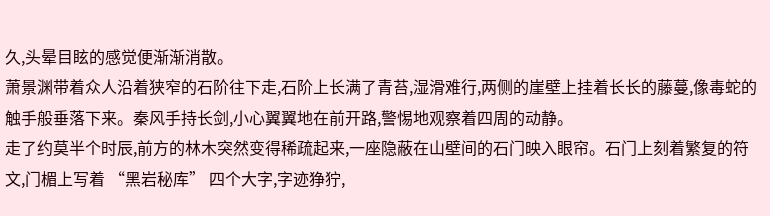久,头晕目眩的感觉便渐渐消散。
萧景渊带着众人沿着狭窄的石阶往下走,石阶上长满了青苔,湿滑难行,两侧的崖壁上挂着长长的藤蔓,像毒蛇的触手般垂落下来。秦风手持长剑,小心翼翼地在前开路,警惕地观察着四周的动静。
走了约莫半个时辰,前方的林木突然变得稀疏起来,一座隐蔽在山壁间的石门映入眼帘。石门上刻着繁复的符文,门楣上写着 “黑岩秘库” 四个大字,字迹狰狞,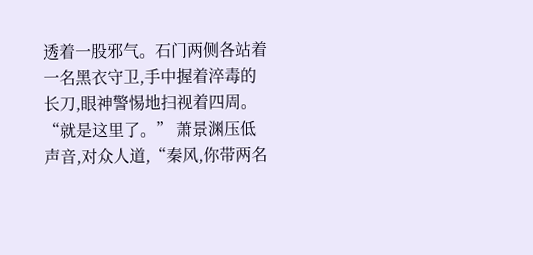透着一股邪气。石门两侧各站着一名黑衣守卫,手中握着淬毒的长刀,眼神警惕地扫视着四周。
“就是这里了。” 萧景渊压低声音,对众人道,“秦风,你带两名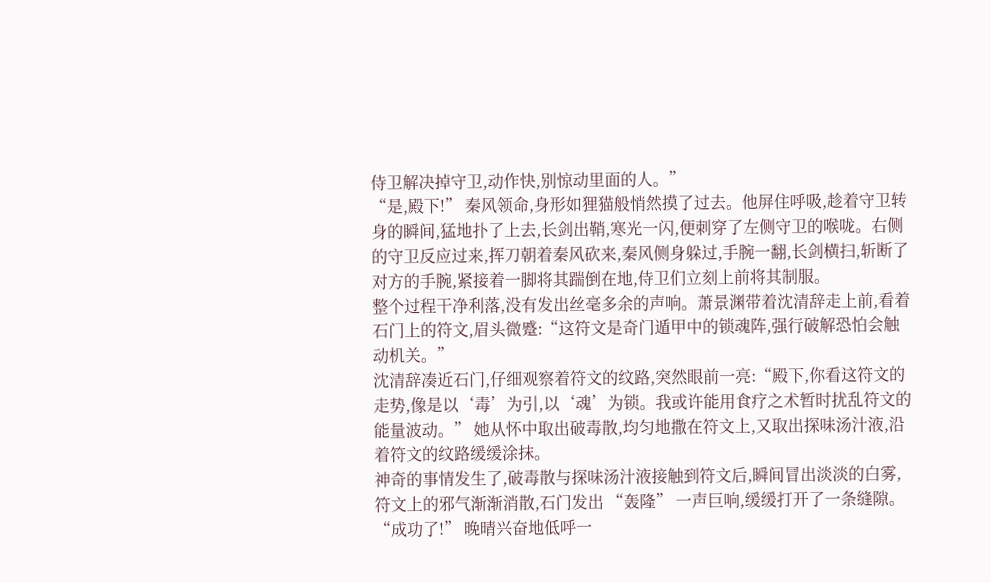侍卫解决掉守卫,动作快,别惊动里面的人。”
“是,殿下!” 秦风领命,身形如狸猫般悄然摸了过去。他屏住呼吸,趁着守卫转身的瞬间,猛地扑了上去,长剑出鞘,寒光一闪,便刺穿了左侧守卫的喉咙。右侧的守卫反应过来,挥刀朝着秦风砍来,秦风侧身躲过,手腕一翻,长剑横扫,斩断了对方的手腕,紧接着一脚将其踹倒在地,侍卫们立刻上前将其制服。
整个过程干净利落,没有发出丝毫多余的声响。萧景渊带着沈清辞走上前,看着石门上的符文,眉头微蹙:“这符文是奇门遁甲中的锁魂阵,强行破解恐怕会触动机关。”
沈清辞凑近石门,仔细观察着符文的纹路,突然眼前一亮:“殿下,你看这符文的走势,像是以‘毒’为引,以‘魂’为锁。我或许能用食疗之术暂时扰乱符文的能量波动。” 她从怀中取出破毒散,均匀地撒在符文上,又取出探味汤汁液,沿着符文的纹路缓缓涂抹。
神奇的事情发生了,破毒散与探味汤汁液接触到符文后,瞬间冒出淡淡的白雾,符文上的邪气渐渐消散,石门发出 “轰隆” 一声巨响,缓缓打开了一条缝隙。
“成功了!” 晚晴兴奋地低呼一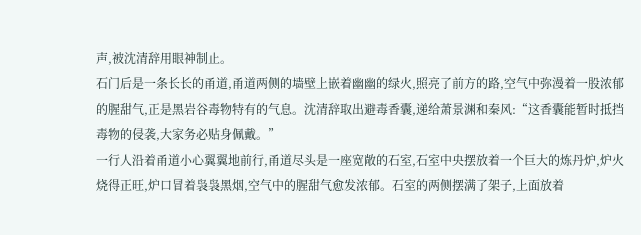声,被沈清辞用眼神制止。
石门后是一条长长的甬道,甬道两侧的墙壁上嵌着幽幽的绿火,照亮了前方的路,空气中弥漫着一股浓郁的腥甜气,正是黑岩谷毒物特有的气息。沈清辞取出避毒香囊,递给萧景渊和秦风:“这香囊能暂时抵挡毒物的侵袭,大家务必贴身佩戴。”
一行人沿着甬道小心翼翼地前行,甬道尽头是一座宽敞的石室,石室中央摆放着一个巨大的炼丹炉,炉火烧得正旺,炉口冒着袅袅黑烟,空气中的腥甜气愈发浓郁。石室的两侧摆满了架子,上面放着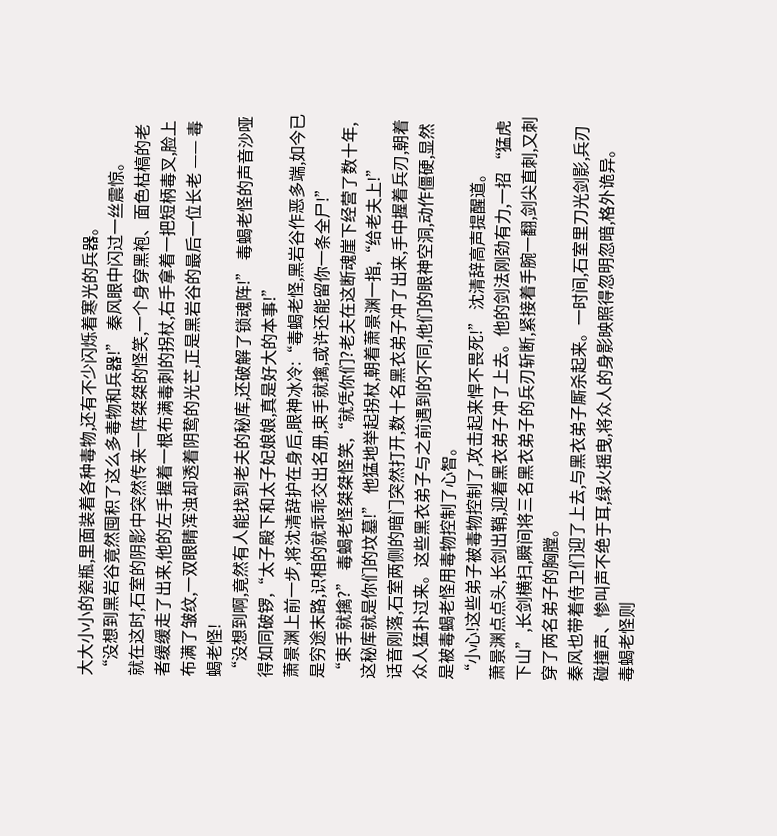大大小小的瓷瓶,里面装着各种毒物,还有不少闪烁着寒光的兵器。
“没想到黑岩谷竟然囤积了这么多毒物和兵器!” 秦风眼中闪过一丝震惊。
就在这时,石室的阴影中突然传来一阵桀桀的怪笑,一个身穿黑袍、面色枯槁的老者缓缓走了出来,他的左手握着一根布满毒刺的拐杖,右手拿着一把短柄毒叉,脸上布满了皱纹,一双眼睛浑浊却透着阴鸷的光芒,正是黑岩谷的最后一位长老 —— 毒蝎老怪!
“没想到啊,竟然有人能找到老夫的秘库,还破解了锁魂阵!” 毒蝎老怪的声音沙哑得如同破锣,“太子殿下和太子妃娘娘,真是好大的本事!”
萧景渊上前一步,将沈清辞护在身后,眼神冰冷:“毒蝎老怪,黑岩谷作恶多端,如今已是穷途末路,识相的就乖乖交出名册,束手就擒,或许还能留你一条全尸!”
“束手就擒?” 毒蝎老怪桀桀怪笑,“就凭你们?老夫在这断魂崖下经营了数十年,这秘库就是你们的坟墓!” 他猛地举起拐杖,朝着萧景渊一指,“给老夫上!”
话音刚落,石室两侧的暗门突然打开,数十名黑衣弟子冲了出来,手中握着兵刃,朝着众人猛扑过来。这些黑衣弟子与之前遇到的不同,他们的眼神空洞,动作僵硬,显然是被毒蝎老怪用毒物控制了心智。
“小心!这些弟子被毒物控制了,攻击起来悍不畏死!” 沈清辞高声提醒道。
萧景渊点点头,长剑出鞘,迎着黑衣弟子冲了上去。他的剑法刚劲有力,一招 “猛虎下山”,长剑横扫,瞬间将三名黑衣弟子的兵刃斩断,紧接着手腕一翻,剑尖直刺,又刺穿了两名弟子的胸膛。
秦风也带着侍卫们迎了上去,与黑衣弟子厮杀起来。一时间,石室里刀光剑影,兵刃碰撞声、惨叫声不绝于耳,绿火摇曳,将众人的身影映照得忽明忽暗,格外诡异。
毒蝎老怪则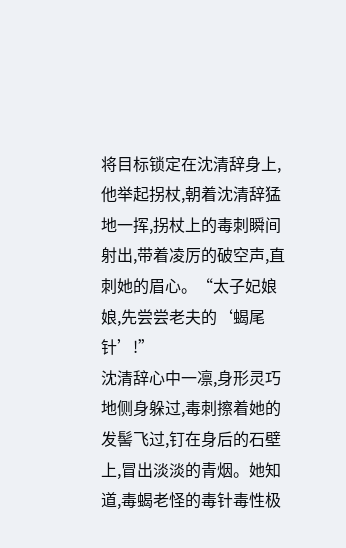将目标锁定在沈清辞身上,他举起拐杖,朝着沈清辞猛地一挥,拐杖上的毒刺瞬间射出,带着凌厉的破空声,直刺她的眉心。“太子妃娘娘,先尝尝老夫的‘蝎尾针’!”
沈清辞心中一凛,身形灵巧地侧身躲过,毒刺擦着她的发髻飞过,钉在身后的石壁上,冒出淡淡的青烟。她知道,毒蝎老怪的毒针毒性极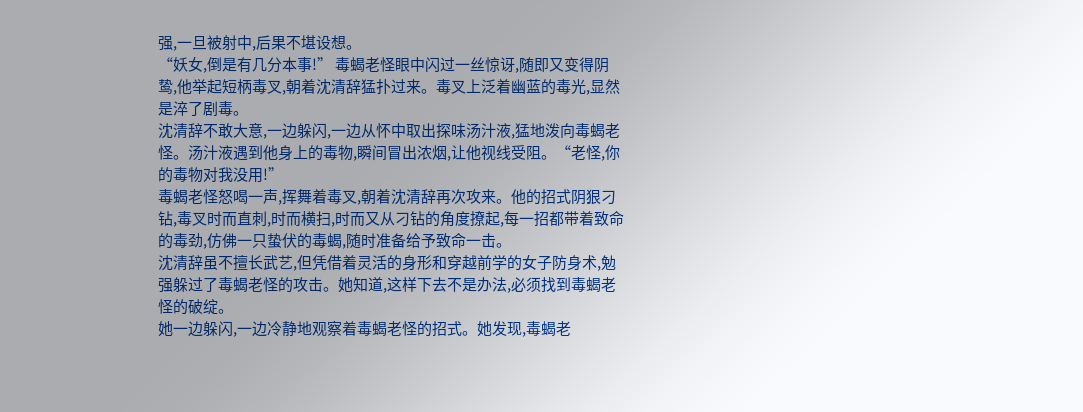强,一旦被射中,后果不堪设想。
“妖女,倒是有几分本事!” 毒蝎老怪眼中闪过一丝惊讶,随即又变得阴鸷,他举起短柄毒叉,朝着沈清辞猛扑过来。毒叉上泛着幽蓝的毒光,显然是淬了剧毒。
沈清辞不敢大意,一边躲闪,一边从怀中取出探味汤汁液,猛地泼向毒蝎老怪。汤汁液遇到他身上的毒物,瞬间冒出浓烟,让他视线受阻。“老怪,你的毒物对我没用!”
毒蝎老怪怒喝一声,挥舞着毒叉,朝着沈清辞再次攻来。他的招式阴狠刁钻,毒叉时而直刺,时而横扫,时而又从刁钻的角度撩起,每一招都带着致命的毒劲,仿佛一只蛰伏的毒蝎,随时准备给予致命一击。
沈清辞虽不擅长武艺,但凭借着灵活的身形和穿越前学的女子防身术,勉强躲过了毒蝎老怪的攻击。她知道,这样下去不是办法,必须找到毒蝎老怪的破绽。
她一边躲闪,一边冷静地观察着毒蝎老怪的招式。她发现,毒蝎老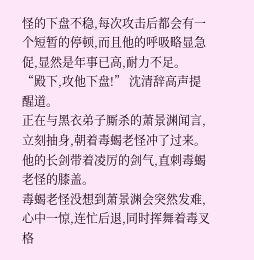怪的下盘不稳,每次攻击后都会有一个短暂的停顿,而且他的呼吸略显急促,显然是年事已高,耐力不足。
“殿下,攻他下盘!” 沈清辞高声提醒道。
正在与黑衣弟子厮杀的萧景渊闻言,立刻抽身,朝着毒蝎老怪冲了过来。他的长剑带着凌厉的剑气,直刺毒蝎老怪的膝盖。
毒蝎老怪没想到萧景渊会突然发难,心中一惊,连忙后退,同时挥舞着毒叉格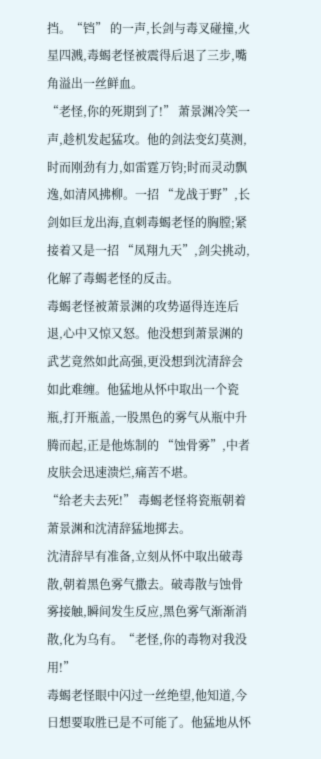挡。“铛” 的一声,长剑与毒叉碰撞,火星四溅,毒蝎老怪被震得后退了三步,嘴角溢出一丝鲜血。
“老怪,你的死期到了!” 萧景渊冷笑一声,趁机发起猛攻。他的剑法变幻莫测,时而刚劲有力,如雷霆万钧;时而灵动飘逸,如清风拂柳。一招 “龙战于野”,长剑如巨龙出海,直刺毒蝎老怪的胸膛;紧接着又是一招 “凤翔九天”,剑尖挑动,化解了毒蝎老怪的反击。
毒蝎老怪被萧景渊的攻势逼得连连后退,心中又惊又怒。他没想到萧景渊的武艺竟然如此高强,更没想到沈清辞会如此难缠。他猛地从怀中取出一个瓷瓶,打开瓶盖,一股黑色的雾气从瓶中升腾而起,正是他炼制的 “蚀骨雾”,中者皮肤会迅速溃烂,痛苦不堪。
“给老夫去死!” 毒蝎老怪将瓷瓶朝着萧景渊和沈清辞猛地掷去。
沈清辞早有准备,立刻从怀中取出破毒散,朝着黑色雾气撒去。破毒散与蚀骨雾接触,瞬间发生反应,黑色雾气渐渐消散,化为乌有。“老怪,你的毒物对我没用!”
毒蝎老怪眼中闪过一丝绝望,他知道,今日想要取胜已是不可能了。他猛地从怀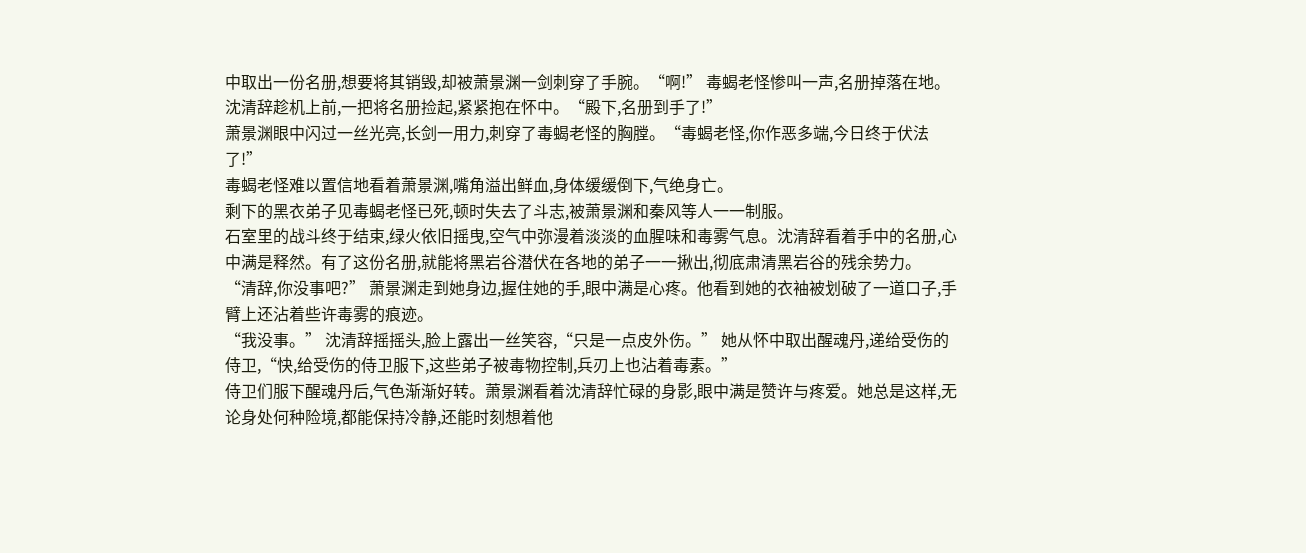中取出一份名册,想要将其销毁,却被萧景渊一剑刺穿了手腕。“啊!” 毒蝎老怪惨叫一声,名册掉落在地。
沈清辞趁机上前,一把将名册捡起,紧紧抱在怀中。“殿下,名册到手了!”
萧景渊眼中闪过一丝光亮,长剑一用力,刺穿了毒蝎老怪的胸膛。“毒蝎老怪,你作恶多端,今日终于伏法了!”
毒蝎老怪难以置信地看着萧景渊,嘴角溢出鲜血,身体缓缓倒下,气绝身亡。
剩下的黑衣弟子见毒蝎老怪已死,顿时失去了斗志,被萧景渊和秦风等人一一制服。
石室里的战斗终于结束,绿火依旧摇曳,空气中弥漫着淡淡的血腥味和毒雾气息。沈清辞看着手中的名册,心中满是释然。有了这份名册,就能将黑岩谷潜伏在各地的弟子一一揪出,彻底肃清黑岩谷的残余势力。
“清辞,你没事吧?” 萧景渊走到她身边,握住她的手,眼中满是心疼。他看到她的衣袖被划破了一道口子,手臂上还沾着些许毒雾的痕迹。
“我没事。” 沈清辞摇摇头,脸上露出一丝笑容,“只是一点皮外伤。” 她从怀中取出醒魂丹,递给受伤的侍卫,“快,给受伤的侍卫服下,这些弟子被毒物控制,兵刃上也沾着毒素。”
侍卫们服下醒魂丹后,气色渐渐好转。萧景渊看着沈清辞忙碌的身影,眼中满是赞许与疼爱。她总是这样,无论身处何种险境,都能保持冷静,还能时刻想着他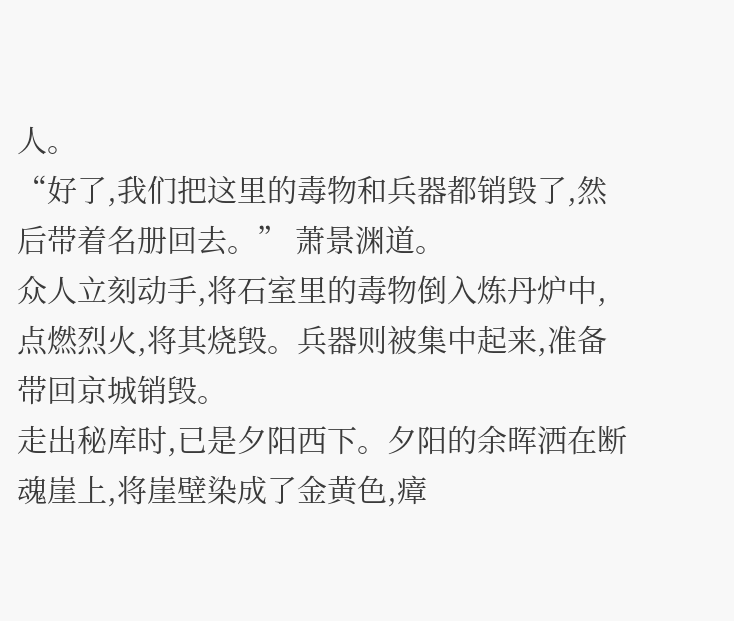人。
“好了,我们把这里的毒物和兵器都销毁了,然后带着名册回去。” 萧景渊道。
众人立刻动手,将石室里的毒物倒入炼丹炉中,点燃烈火,将其烧毁。兵器则被集中起来,准备带回京城销毁。
走出秘库时,已是夕阳西下。夕阳的余晖洒在断魂崖上,将崖壁染成了金黄色,瘴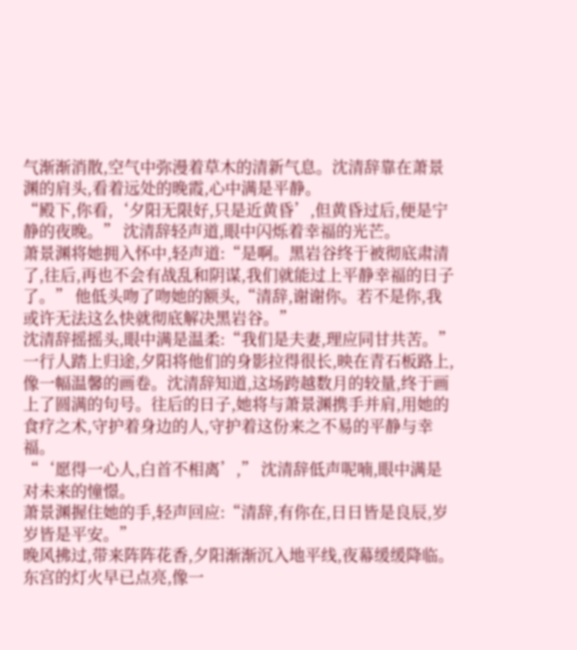气渐渐消散,空气中弥漫着草木的清新气息。沈清辞靠在萧景渊的肩头,看着远处的晚霞,心中满是平静。
“殿下,你看,‘夕阳无限好,只是近黄昏’,但黄昏过后,便是宁静的夜晚。” 沈清辞轻声道,眼中闪烁着幸福的光芒。
萧景渊将她拥入怀中,轻声道:“是啊。黑岩谷终于被彻底肃清了,往后,再也不会有战乱和阴谋,我们就能过上平静幸福的日子了。” 他低头吻了吻她的额头,“清辞,谢谢你。若不是你,我或许无法这么快就彻底解决黑岩谷。”
沈清辞摇摇头,眼中满是温柔:“我们是夫妻,理应同甘共苦。”
一行人踏上归途,夕阳将他们的身影拉得很长,映在青石板路上,像一幅温馨的画卷。沈清辞知道,这场跨越数月的较量,终于画上了圆满的句号。往后的日子,她将与萧景渊携手并肩,用她的食疗之术,守护着身边的人,守护着这份来之不易的平静与幸福。
“‘愿得一心人,白首不相离’,” 沈清辞低声呢喃,眼中满是对未来的憧憬。
萧景渊握住她的手,轻声回应:“清辞,有你在,日日皆是良辰,岁岁皆是平安。”
晚风拂过,带来阵阵花香,夕阳渐渐沉入地平线,夜幕缓缓降临。东宫的灯火早已点亮,像一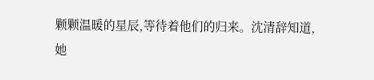颗颗温暖的星辰,等待着他们的归来。沈清辞知道,她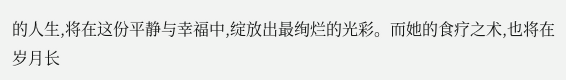的人生,将在这份平静与幸福中,绽放出最绚烂的光彩。而她的食疗之术,也将在岁月长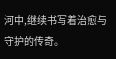河中,继续书写着治愈与守护的传奇。